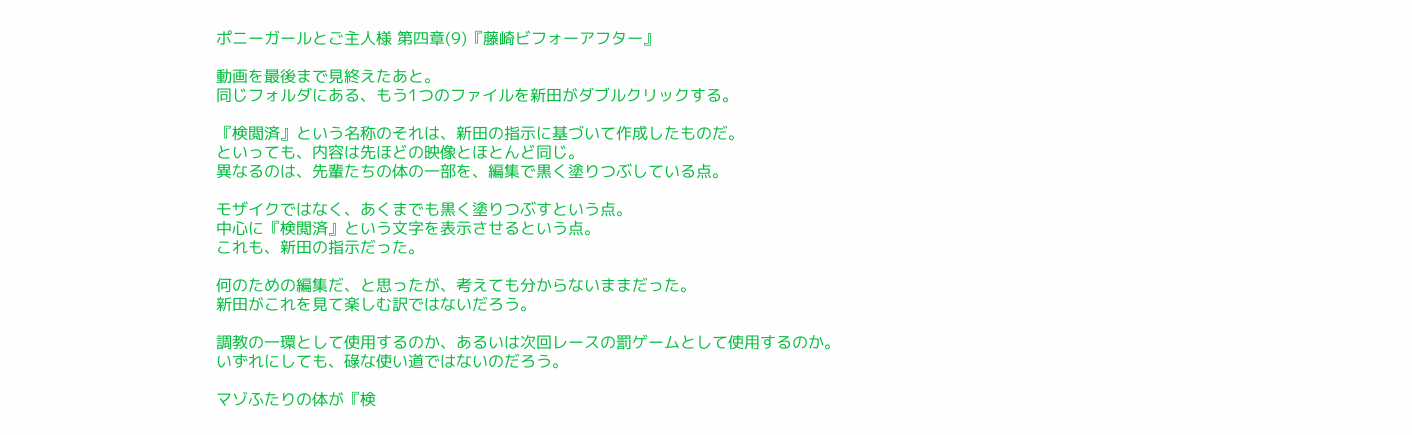ポニーガールとご主人様 第四章(9)『藤崎ビフォーアフター』

動画を最後まで見終えたあと。
同じフォルダにある、もう1つのファイルを新田がダブルクリックする。

『検閲済』という名称のそれは、新田の指示に基づいて作成したものだ。
といっても、内容は先ほどの映像とほとんど同じ。
異なるのは、先輩たちの体の一部を、編集で黒く塗りつぶしている点。

モザイクではなく、あくまでも黒く塗りつぶすという点。
中心に『検閲済』という文字を表示させるという点。
これも、新田の指示だった。

何のための編集だ、と思ったが、考えても分からないままだった。
新田がこれを見て楽しむ訳ではないだろう。

調教の一環として使用するのか、あるいは次回レースの罰ゲームとして使用するのか。
いずれにしても、碌な使い道ではないのだろう。

マゾふたりの体が『検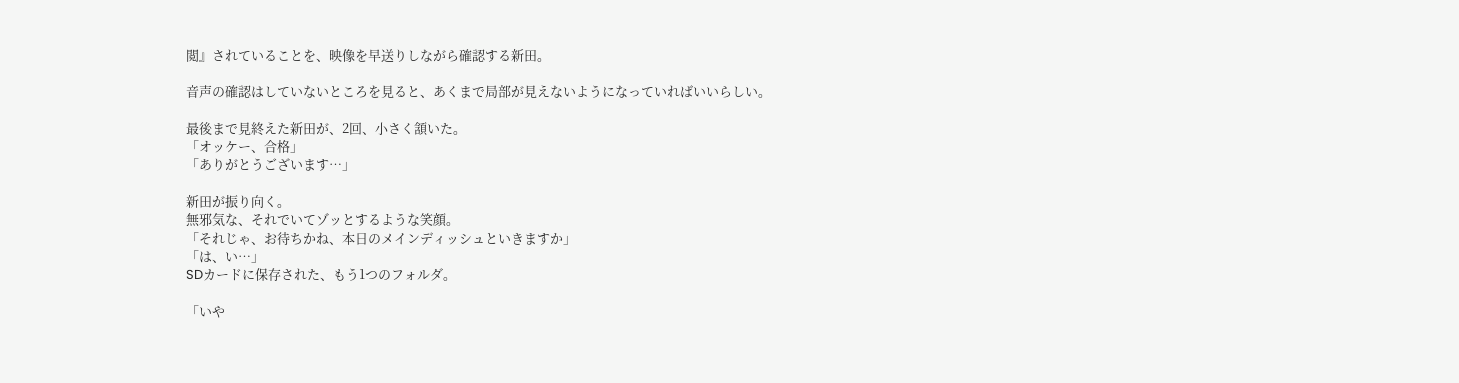閲』されていることを、映像を早送りしながら確認する新田。

音声の確認はしていないところを見ると、あくまで局部が見えないようになっていればいいらしい。

最後まで見終えた新田が、2回、小さく頷いた。
「オッケー、合格」
「ありがとうございます…」

新田が振り向く。
無邪気な、それでいてゾッとするような笑顔。
「それじゃ、お待ちかね、本日のメインディッシュといきますか」
「は、い…」
SDカードに保存された、もう1つのフォルダ。

「いや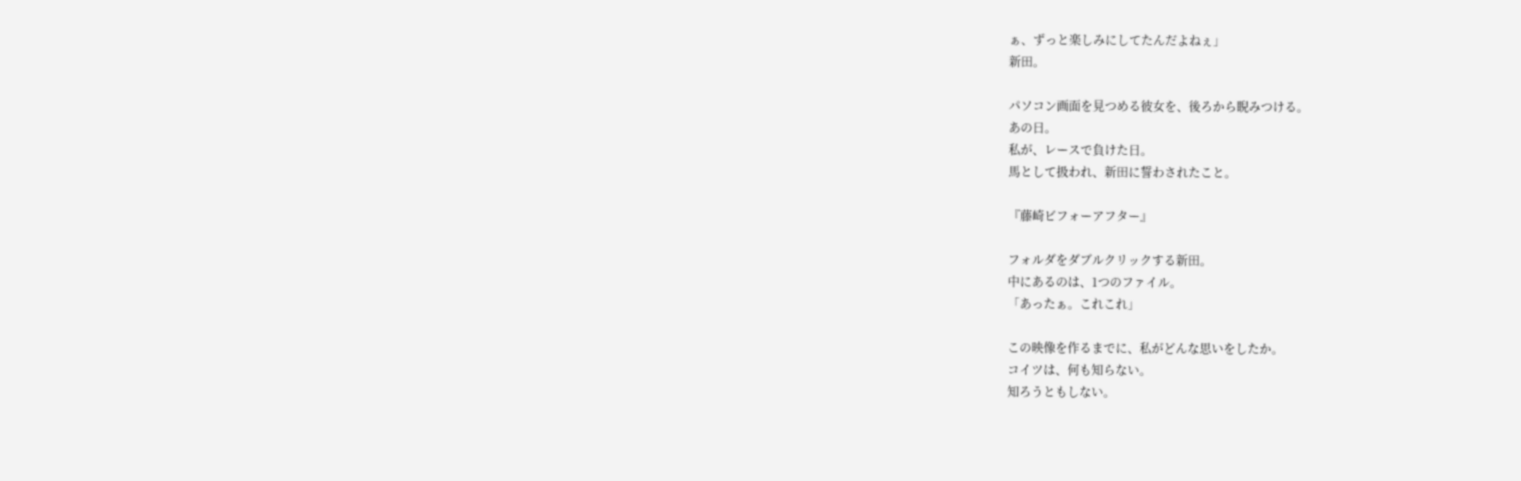ぁ、ずっと楽しみにしてたんだよねぇ」
新田。

パソコン画面を見つめる彼女を、後ろから睨みつける。
あの日。
私が、レースで負けた日。
馬として扱われ、新田に誓わされたこと。

『藤崎ビフォーアフター』

フォルダをダブルクリックする新田。
中にあるのは、1つのファイル。
「あったぁ。これこれ」

この映像を作るまでに、私がどんな思いをしたか。
コイツは、何も知らない。
知ろうともしない。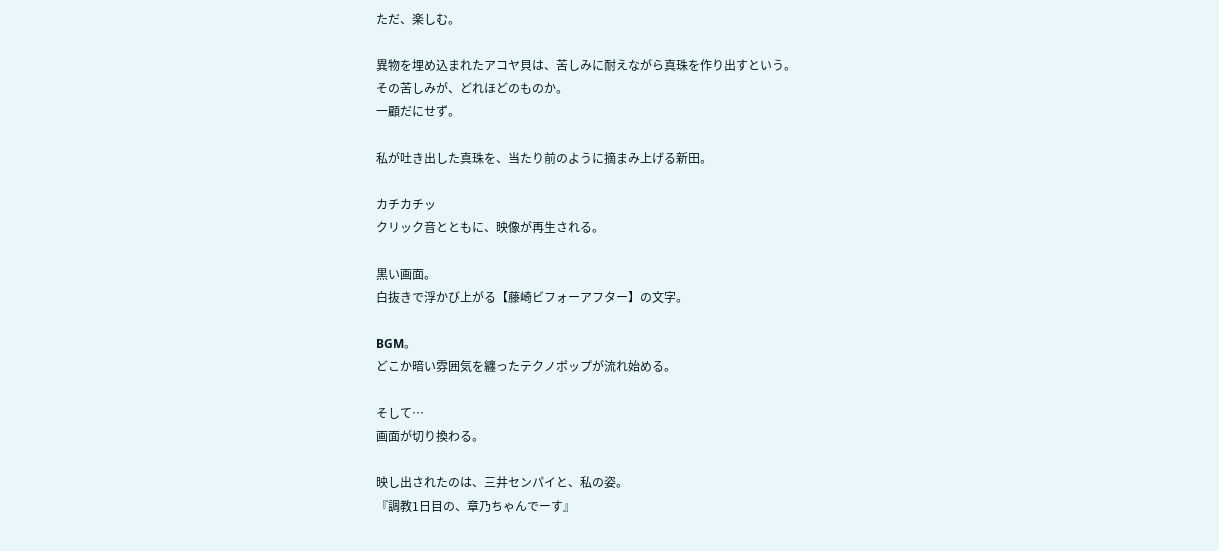ただ、楽しむ。

異物を埋め込まれたアコヤ貝は、苦しみに耐えながら真珠を作り出すという。
その苦しみが、どれほどのものか。
一顧だにせず。

私が吐き出した真珠を、当たり前のように摘まみ上げる新田。

カチカチッ
クリック音とともに、映像が再生される。

黒い画面。
白抜きで浮かび上がる【藤崎ビフォーアフター】の文字。

BGM。
どこか暗い雰囲気を纏ったテクノポップが流れ始める。

そして…
画面が切り換わる。

映し出されたのは、三井センパイと、私の姿。
『調教1日目の、章乃ちゃんでーす』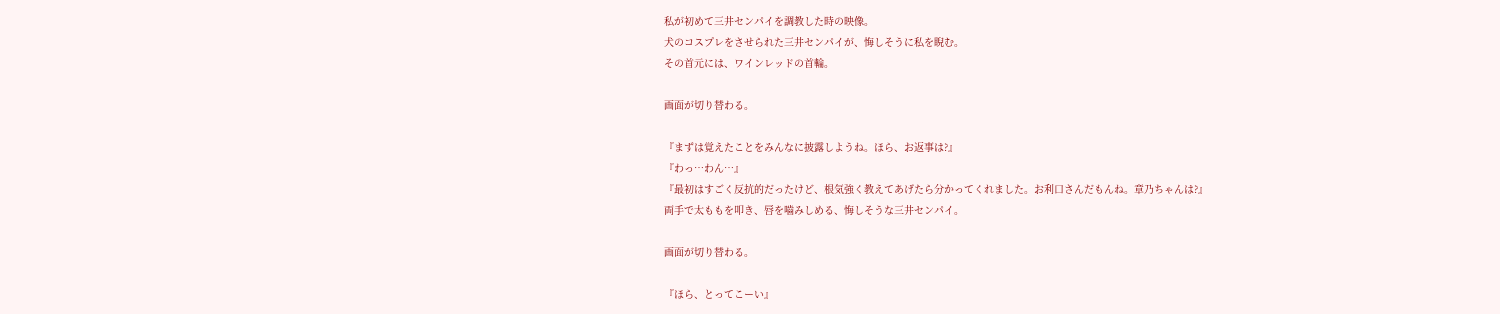私が初めて三井センパイを調教した時の映像。
犬のコスプレをさせられた三井センパイが、悔しそうに私を睨む。
その首元には、ワインレッドの首輪。

画面が切り替わる。

『まずは覚えたことをみんなに披露しようね。ほら、お返事は?』
『わっ…わん…』
『最初はすごく反抗的だったけど、根気強く教えてあげたら分かってくれました。お利口さんだもんね。章乃ちゃんは?』
両手で太ももを叩き、唇を嚙みしめる、悔しそうな三井センパイ。

画面が切り替わる。

『ほら、とってこーい』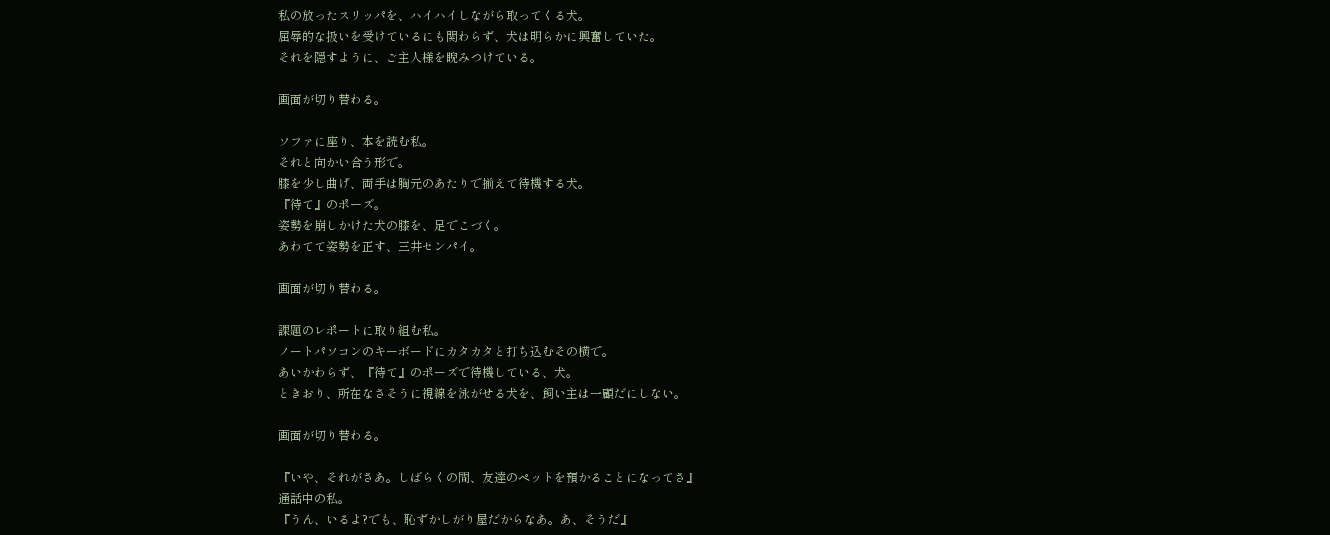私の放ったスリッパを、ハイハイしながら取ってくる犬。
屈辱的な扱いを受けているにも関わらず、犬は明らかに興奮していた。
それを隠すように、ご主人様を睨みつけている。

画面が切り替わる。

ソファに座り、本を読む私。
それと向かい合う形で。
膝を少し曲げ、両手は胸元のあたりで揃えて待機する犬。
『待て』のポーズ。
姿勢を崩しかけた犬の膝を、足でこづく。
あわてて姿勢を正す、三井センパイ。

画面が切り替わる。

課題のレポートに取り組む私。
ノートパソコンのキーボードにカタカタと打ち込むその横で。
あいかわらず、『待て』のポーズで待機している、犬。
ときおり、所在なさそうに視線を泳がせる犬を、飼い主は一顧だにしない。

画面が切り替わる。

『いや、それがさあ。しばらくの間、友達のペットを預かることになってさ』
通話中の私。
『うん、いるよ?でも、恥ずかしがり屋だからなあ。あ、そうだ』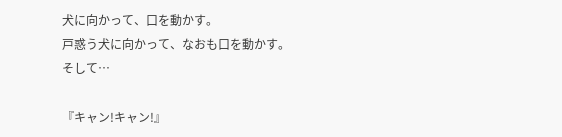犬に向かって、口を動かす。
戸惑う犬に向かって、なおも口を動かす。
そして…

『キャン!キャン!』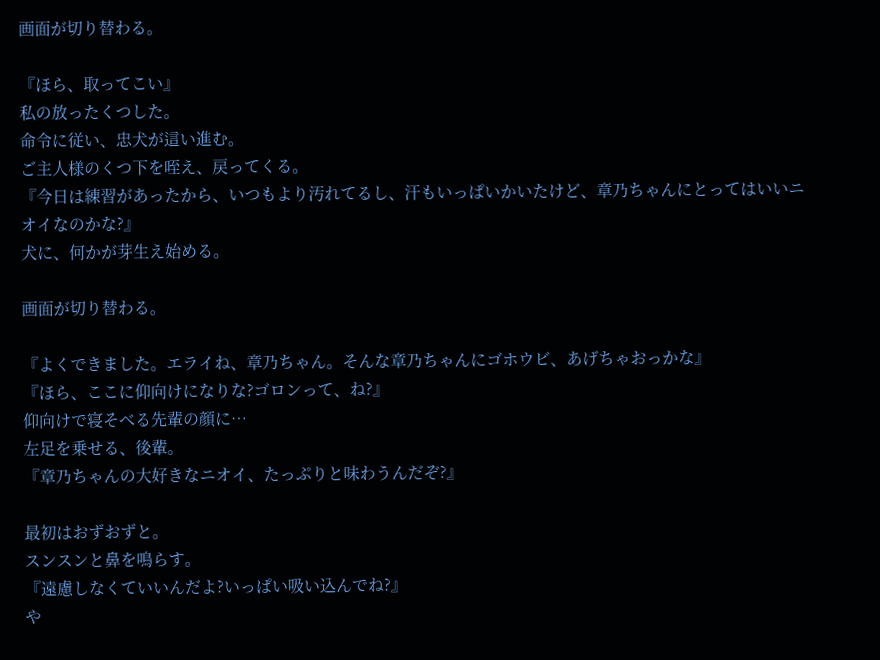画面が切り替わる。

『ほら、取ってこい』
私の放ったくつした。
命令に従い、忠犬が這い進む。
ご主人様のくつ下を咥え、戻ってくる。
『今日は練習があったから、いつもより汚れてるし、汗もいっぱいかいたけど、章乃ちゃんにとってはいいニオイなのかな?』
犬に、何かが芽生え始める。

画面が切り替わる。

『よくできました。エライね、章乃ちゃん。そんな章乃ちゃんにゴホウビ、あげちゃおっかな』
『ほら、ここに仰向けになりな?ゴロンって、ね?』
仰向けで寝そべる先輩の顔に…
左足を乗せる、後輩。
『章乃ちゃんの大好きなニオイ、たっぷりと味わうんだぞ?』

最初はおずおずと。
スンスンと鼻を鳴らす。
『遠慮しなくていいんだよ?いっぱい吸い込んでね?』
や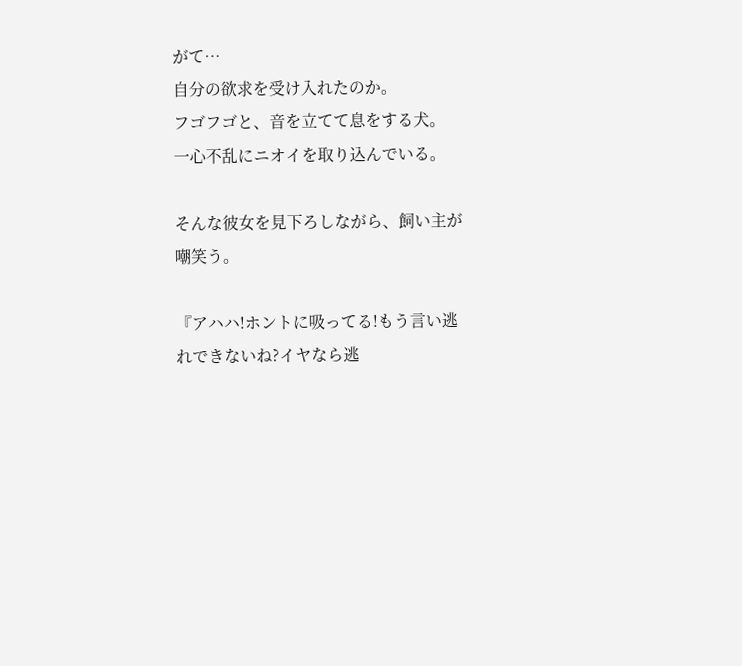がて…
自分の欲求を受け入れたのか。
フゴフゴと、音を立てて息をする犬。
一心不乱にニオイを取り込んでいる。

そんな彼女を見下ろしながら、飼い主が嘲笑う。

『アハハ!ホントに吸ってる!もう言い逃れできないね?イヤなら逃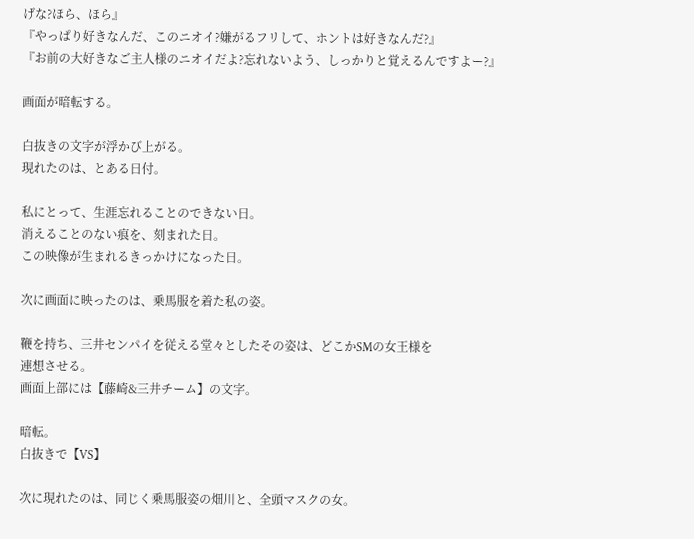げな?ほら、ほら』
『やっぱり好きなんだ、このニオイ?嫌がるフリして、ホントは好きなんだ?』
『お前の大好きなご主人様のニオイだよ?忘れないよう、しっかりと覚えるんですよー?』

画面が暗転する。

白抜きの文字が浮かび上がる。
現れたのは、とある日付。

私にとって、生涯忘れることのできない日。
消えることのない痕を、刻まれた日。
この映像が生まれるきっかけになった日。

次に画面に映ったのは、乗馬服を着た私の姿。

鞭を持ち、三井センパイを従える堂々としたその姿は、どこかSMの女王様を
連想させる。
画面上部には【藤崎&三井チーム】の文字。

暗転。
白抜きで【VS】

次に現れたのは、同じく乗馬服姿の畑川と、全頭マスクの女。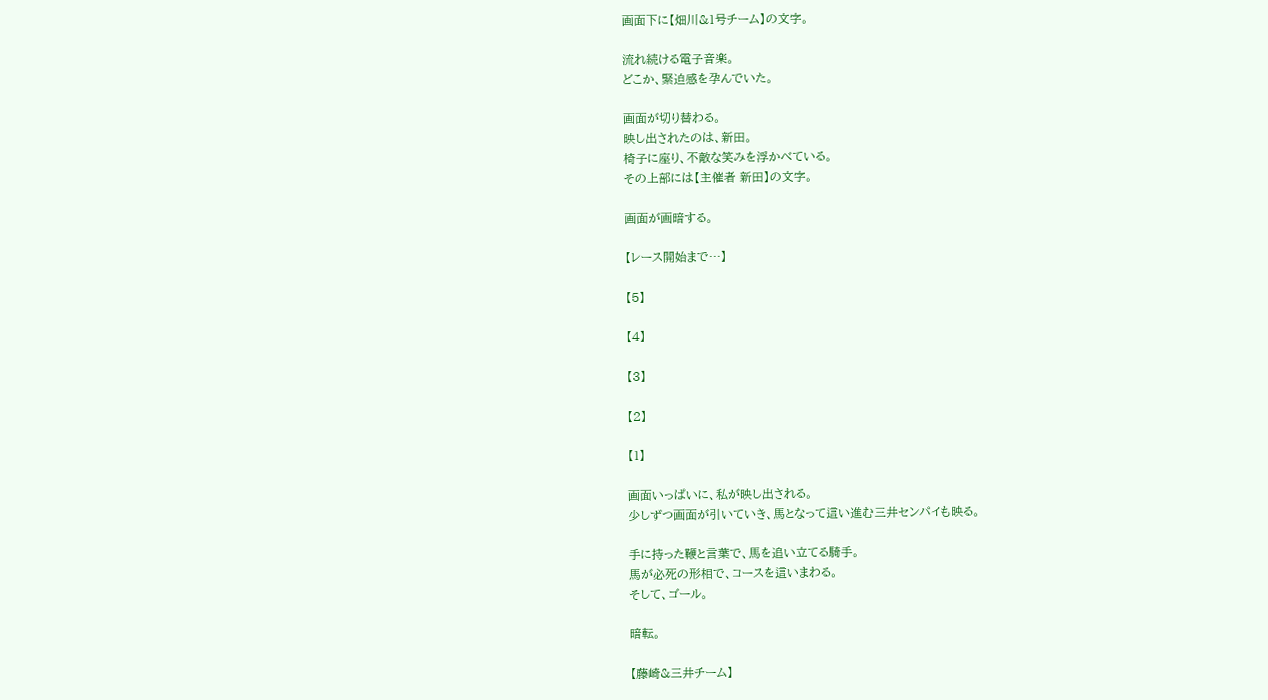画面下に【畑川&1号チーム】の文字。

流れ続ける電子音楽。
どこか、緊迫感を孕んでいた。

画面が切り替わる。
映し出されたのは、新田。
椅子に座り、不敵な笑みを浮かべている。
その上部には【主催者 新田】の文字。

画面が画暗する。

【レース開始まで…】

【5】

【4】

【3】

【2】

【1】

画面いっぱいに、私が映し出される。
少しずつ画面が引いていき、馬となって這い進む三井センパイも映る。

手に持った鞭と言葉で、馬を追い立てる騎手。
馬が必死の形相で、コースを這いまわる。
そして、ゴール。

暗転。

【藤崎&三井チーム】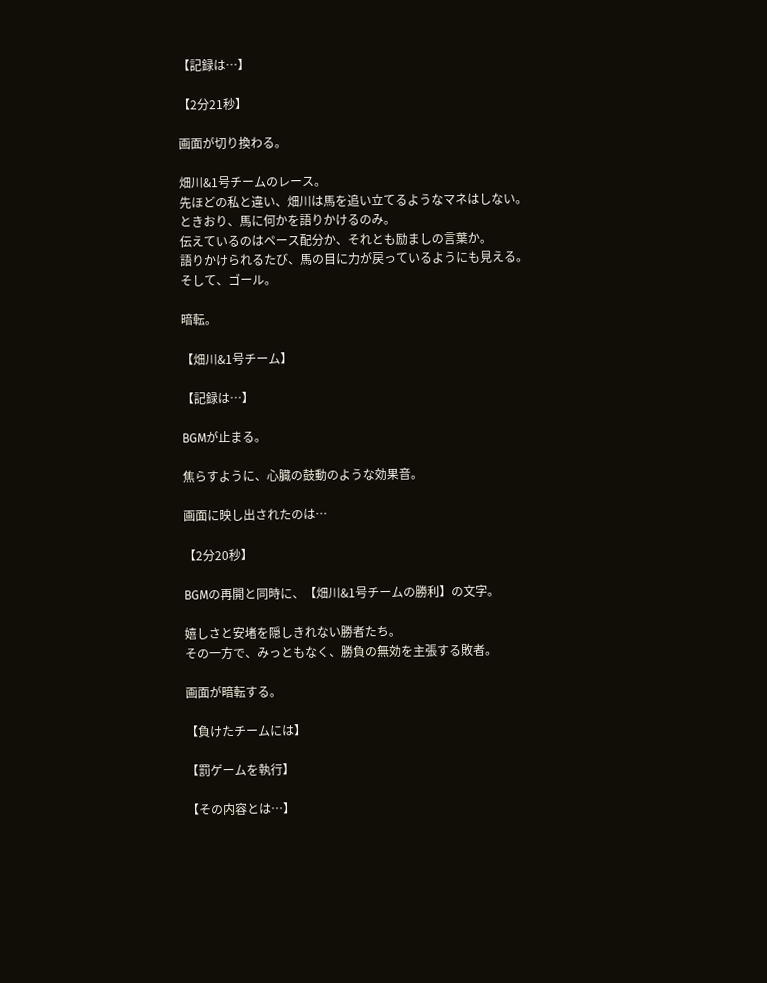【記録は…】

【2分21秒】

画面が切り換わる。

畑川&1号チームのレース。
先ほどの私と違い、畑川は馬を追い立てるようなマネはしない。
ときおり、馬に何かを語りかけるのみ。
伝えているのはペース配分か、それとも励ましの言葉か。
語りかけられるたび、馬の目に力が戻っているようにも見える。
そして、ゴール。

暗転。

【畑川&1号チーム】

【記録は…】

BGMが止まる。

焦らすように、心臓の鼓動のような効果音。

画面に映し出されたのは…

【2分20秒】

BGMの再開と同時に、【畑川&1号チームの勝利】の文字。

嬉しさと安堵を隠しきれない勝者たち。
その一方で、みっともなく、勝負の無効を主張する敗者。

画面が暗転する。

【負けたチームには】

【罰ゲームを執行】

【その内容とは…】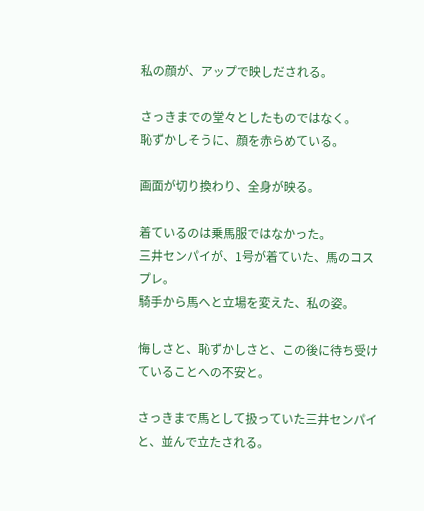私の顔が、アップで映しだされる。

さっきまでの堂々としたものではなく。
恥ずかしそうに、顔を赤らめている。

画面が切り換わり、全身が映る。

着ているのは乗馬服ではなかった。
三井センパイが、1号が着ていた、馬のコスプレ。
騎手から馬へと立場を変えた、私の姿。

悔しさと、恥ずかしさと、この後に待ち受けていることへの不安と。

さっきまで馬として扱っていた三井センパイと、並んで立たされる。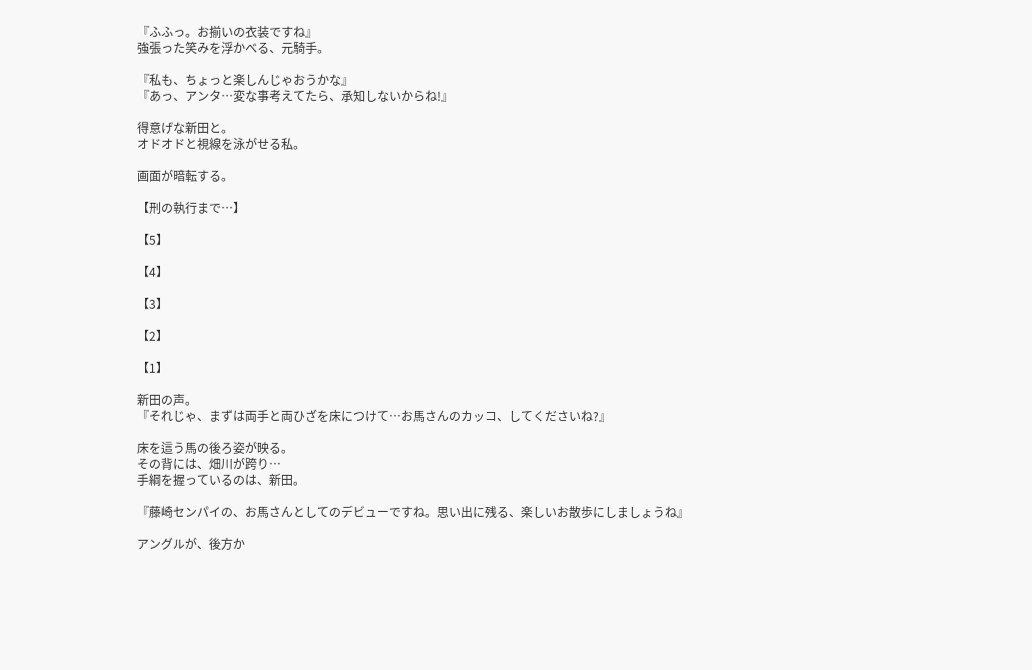『ふふっ。お揃いの衣装ですね』
強張った笑みを浮かべる、元騎手。

『私も、ちょっと楽しんじゃおうかな』
『あっ、アンタ…変な事考えてたら、承知しないからね!』

得意げな新田と。
オドオドと視線を泳がせる私。

画面が暗転する。

【刑の執行まで…】

【5】

【4】

【3】

【2】

【1】

新田の声。
『それじゃ、まずは両手と両ひざを床につけて…お馬さんのカッコ、してくださいね?』

床を這う馬の後ろ姿が映る。
その背には、畑川が跨り…
手綱を握っているのは、新田。

『藤崎センパイの、お馬さんとしてのデビューですね。思い出に残る、楽しいお散歩にしましょうね』

アングルが、後方か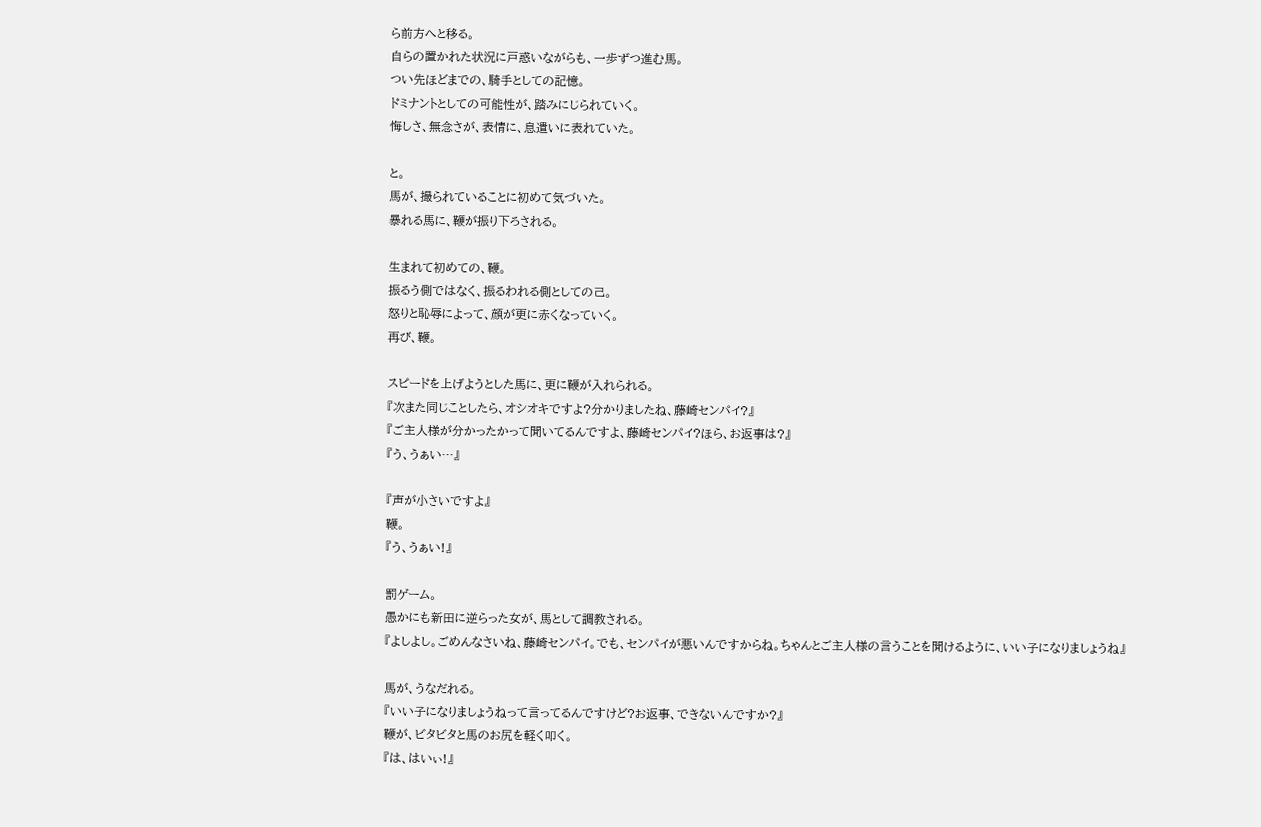ら前方へと移る。
自らの置かれた状況に戸惑いながらも、一歩ずつ進む馬。
つい先ほどまでの、騎手としての記憶。
ドミナントとしての可能性が、踏みにじられていく。
悔しさ、無念さが、表情に、息遣いに表れていた。

と。
馬が、撮られていることに初めて気づいた。
暴れる馬に、鞭が振り下ろされる。

生まれて初めての、鞭。
振るう側ではなく、振るわれる側としての己。
怒りと恥辱によって、顔が更に赤くなっていく。
再び、鞭。

スピードを上げようとした馬に、更に鞭が入れられる。
『次また同じことしたら、オシオキですよ?分かりましたね、藤崎センパイ?』
『ご主人様が分かったかって聞いてるんですよ、藤崎センパイ?ほら、お返事は?』
『う、うぁい…』

『声が小さいですよ』
鞭。
『う、うぁい!』

罰ゲーム。
愚かにも新田に逆らった女が、馬として調教される。
『よしよし。ごめんなさいね、藤崎センパイ。でも、センパイが悪いんですからね。ちゃんとご主人様の言うことを聞けるように、いい子になりましょうね』

馬が、うなだれる。
『いい子になりましょうねって言ってるんですけど?お返事、できないんですか?』
鞭が、ビタビタと馬のお尻を軽く叩く。
『は、はいぃ!』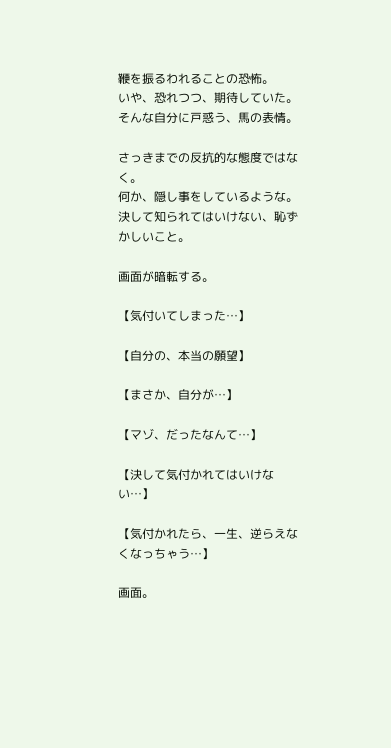鞭を振るわれることの恐怖。
いや、恐れつつ、期待していた。
そんな自分に戸惑う、馬の表情。

さっきまでの反抗的な態度ではなく。
何か、隠し事をしているような。
決して知られてはいけない、恥ずかしいこと。

画面が暗転する。

【気付いてしまった…】

【自分の、本当の願望】

【まさか、自分が…】

【マゾ、だったなんて…】

【決して気付かれてはいけない…】

【気付かれたら、一生、逆らえなくなっちゃう…】

画面。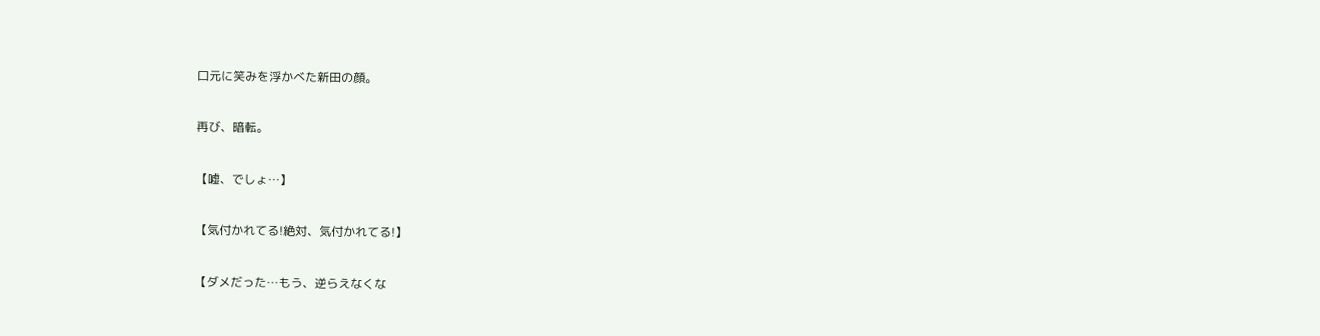口元に笑みを浮かべた新田の顔。

再び、暗転。

【嘘、でしょ…】

【気付かれてる!絶対、気付かれてる!】

【ダメだった…もう、逆らえなくな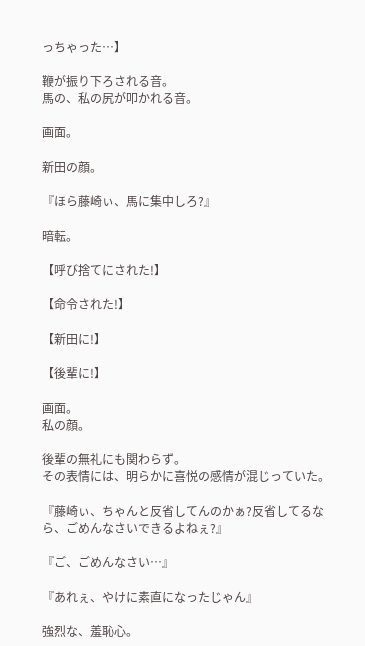っちゃった…】

鞭が振り下ろされる音。
馬の、私の尻が叩かれる音。

画面。

新田の顔。

『ほら藤崎ぃ、馬に集中しろ?』

暗転。

【呼び捨てにされた!】

【命令された!】

【新田に!】

【後輩に!】

画面。
私の顔。

後輩の無礼にも関わらず。
その表情には、明らかに喜悦の感情が混じっていた。

『藤崎ぃ、ちゃんと反省してんのかぁ?反省してるなら、ごめんなさいできるよねぇ?』

『ご、ごめんなさい…』

『あれぇ、やけに素直になったじゃん』

強烈な、羞恥心。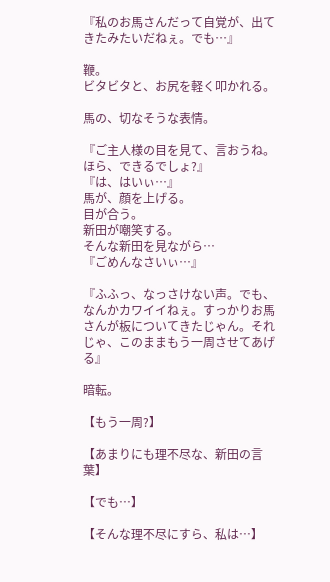『私のお馬さんだって自覚が、出てきたみたいだねぇ。でも…』

鞭。
ビタビタと、お尻を軽く叩かれる。

馬の、切なそうな表情。

『ご主人様の目を見て、言おうね。ほら、できるでしょ?』
『は、はいぃ…』
馬が、顔を上げる。
目が合う。
新田が嘲笑する。
そんな新田を見ながら…
『ごめんなさいぃ…』

『ふふっ、なっさけない声。でも、なんかカワイイねぇ。すっかりお馬さんが板についてきたじゃん。それじゃ、このままもう一周させてあげる』

暗転。

【もう一周?】

【あまりにも理不尽な、新田の言葉】

【でも…】

【そんな理不尽にすら、私は…】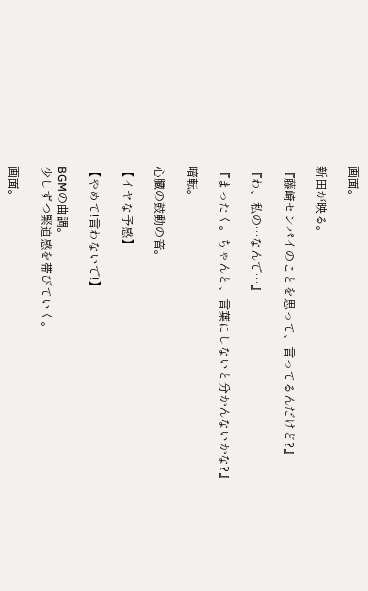画面。

新田が映る。

『藤崎センパイのことを思って、言ってるんだけど?』

『わ、私の…なんで…』

『まったく。ちゃんと、言葉にしないと分かんないかな?』

暗転。

心臓の鼓動の音。

【イヤな予感】

【やめて!言わないで!】

BGMの曲調。
少しずつ緊迫感を帯びていく。

画面。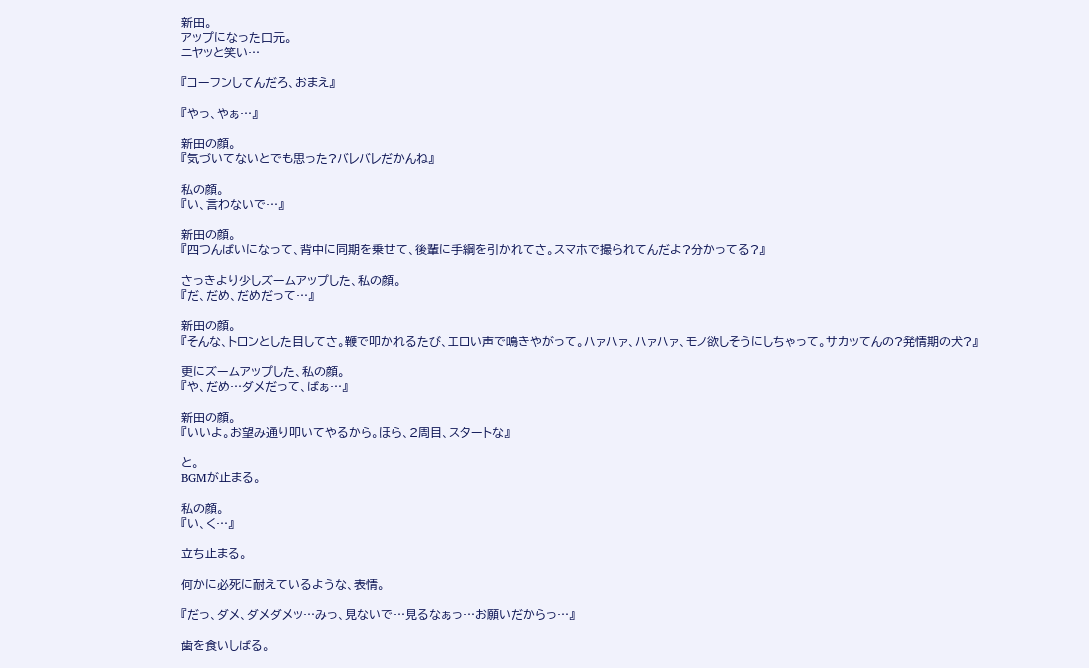新田。
アップになった口元。
ニヤッと笑い…

『コーフンしてんだろ、おまえ』

『やっ、やぁ…』

新田の顔。
『気づいてないとでも思った?バレバレだかんね』

私の顔。
『い、言わないで…』

新田の顔。
『四つんばいになって、背中に同期を乗せて、後輩に手綱を引かれてさ。スマホで撮られてんだよ?分かってる?』

さっきより少しズームアップした、私の顔。
『だ、だめ、だめだって…』

新田の顔。
『そんな、トロンとした目してさ。鞭で叩かれるたび、エロい声で鳴きやがって。ハァハァ、ハァハァ、モノ欲しそうにしちゃって。サカッてんの?発情期の犬?』

更にズームアップした、私の顔。
『や、だめ…ダメだって、ばぁ…』

新田の顔。
『いいよ。お望み通り叩いてやるから。ほら、2周目、スタートな』

と。
BGMが止まる。

私の顔。
『い、く…』

立ち止まる。

何かに必死に耐えているような、表情。

『だっ、ダメ、ダメダメッ…みっ、見ないで…見るなぁっ…お願いだからっ…』

歯を食いしばる。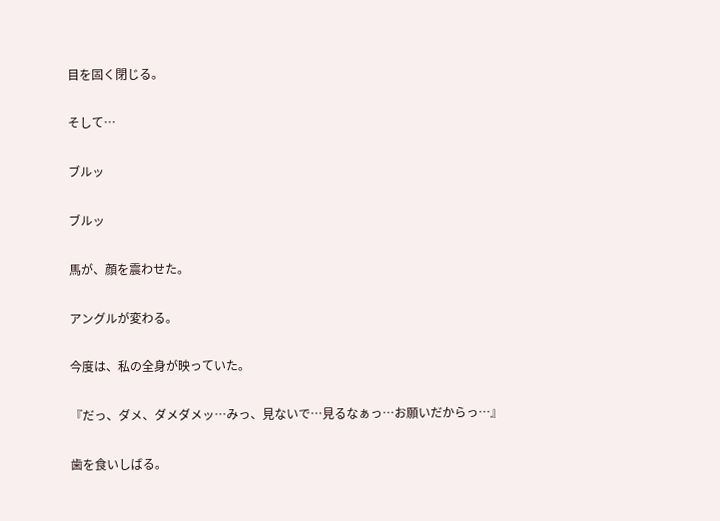目を固く閉じる。

そして…

ブルッ

ブルッ

馬が、顔を震わせた。

アングルが変わる。

今度は、私の全身が映っていた。

『だっ、ダメ、ダメダメッ…みっ、見ないで…見るなぁっ…お願いだからっ…』

歯を食いしばる。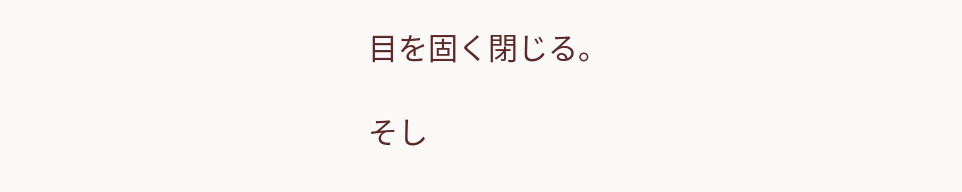目を固く閉じる。

そし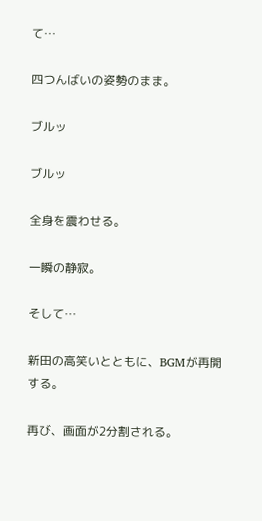て…

四つんばいの姿勢のまま。

ブルッ

ブルッ

全身を震わせる。

一瞬の静寂。

そして…

新田の高笑いとともに、BGMが再開する。

再び、画面が2分割される。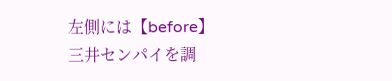左側には【before】
三井センパイを調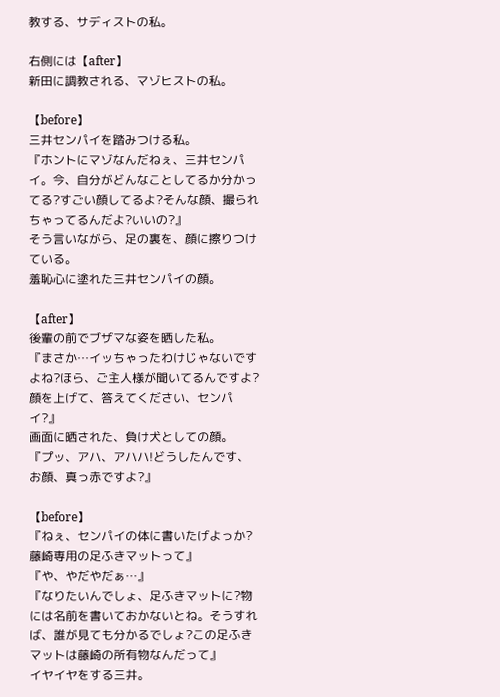教する、サディストの私。

右側には【after】
新田に調教される、マゾヒストの私。

【before】
三井センパイを踏みつける私。
『ホントにマゾなんだねぇ、三井センパイ。今、自分がどんなことしてるか分かってる?すごい顔してるよ?そんな顔、撮られちゃってるんだよ?いいの?』
そう言いながら、足の裏を、顔に擦りつけている。
羞恥心に塗れた三井センパイの顔。

【after】
後輩の前でブザマな姿を晒した私。
『まさか…イッちゃったわけじゃないですよね?ほら、ご主人様が聞いてるんですよ?顔を上げて、答えてください、センパイ?』
画面に晒された、負け犬としての顔。
『プッ、アハ、アハハ!どうしたんです、お顔、真っ赤ですよ?』

【before】
『ねぇ、センパイの体に書いたげよっか?藤崎専用の足ふきマットって』
『や、やだやだぁ…』
『なりたいんでしょ、足ふきマットに?物には名前を書いておかないとね。そうすれば、誰が見ても分かるでしょ?この足ふきマットは藤崎の所有物なんだって』
イヤイヤをする三井。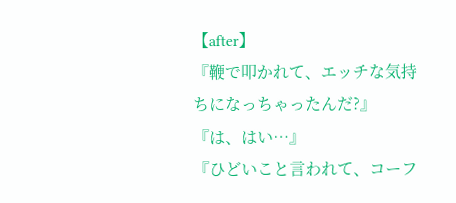【after】
『鞭で叩かれて、エッチな気持ちになっちゃったんだ?』
『は、はい…』
『ひどいこと言われて、コーフ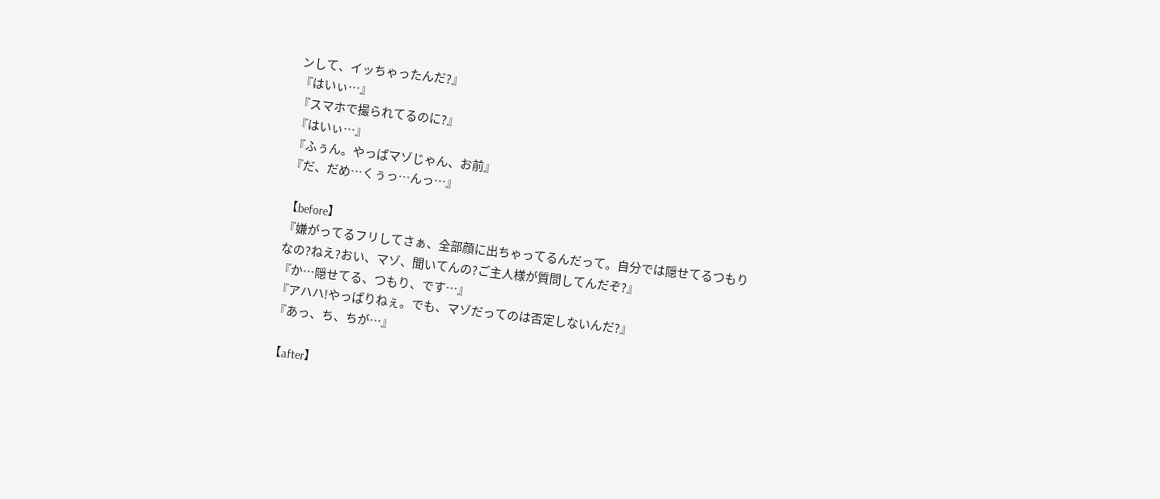ンして、イッちゃったんだ?』
『はいぃ…』
『スマホで撮られてるのに?』
『はいぃ…』
『ふぅん。やっぱマゾじゃん、お前』
『だ、だめ…くぅっ…んっ…』

【before】
『嫌がってるフリしてさぁ、全部顔に出ちゃってるんだって。自分では隠せてるつもりなの?ねえ?おい、マゾ、聞いてんの?ご主人様が質問してんだぞ?』
『か…隠せてる、つもり、です…』
『アハハ!やっぱりねぇ。でも、マゾだってのは否定しないんだ?』
『あっ、ち、ちが…』

【after】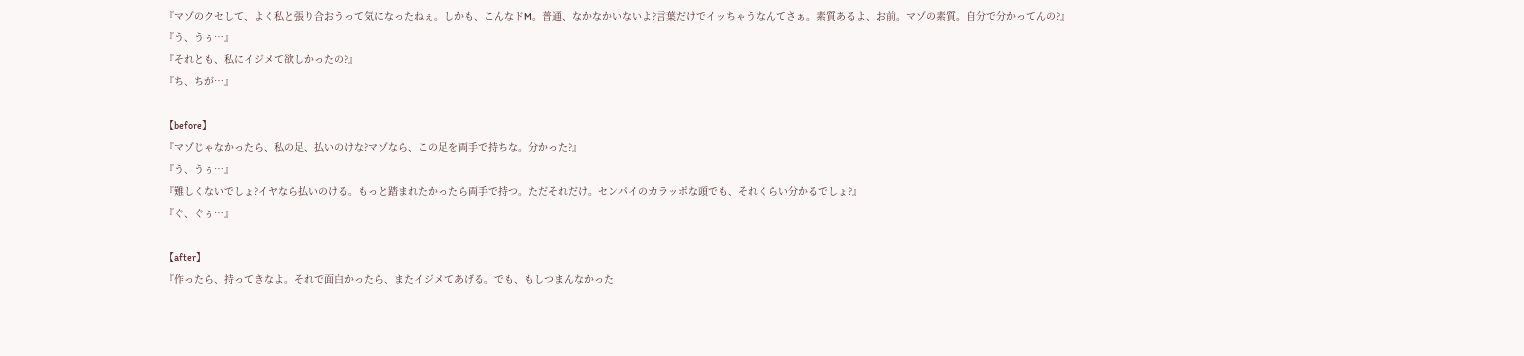『マゾのクセして、よく私と張り合おうって気になったねぇ。しかも、こんなドM。普通、なかなかいないよ?言葉だけでイッちゃうなんてさぁ。素質あるよ、お前。マゾの素質。自分で分かってんの?』
『う、うぅ…』
『それとも、私にイジメて欲しかったの?』
『ち、ちが…』

【before】
『マゾじゃなかったら、私の足、払いのけな?マゾなら、この足を両手で持ちな。分かった?』
『う、うぅ…』
『難しくないでしょ?イヤなら払いのける。もっと踏まれたかったら両手で持つ。ただそれだけ。センパイのカラッポな頭でも、それくらい分かるでしょ?』
『ぐ、ぐぅ…』

【after】
『作ったら、持ってきなよ。それで面白かったら、またイジメてあげる。でも、もしつまんなかった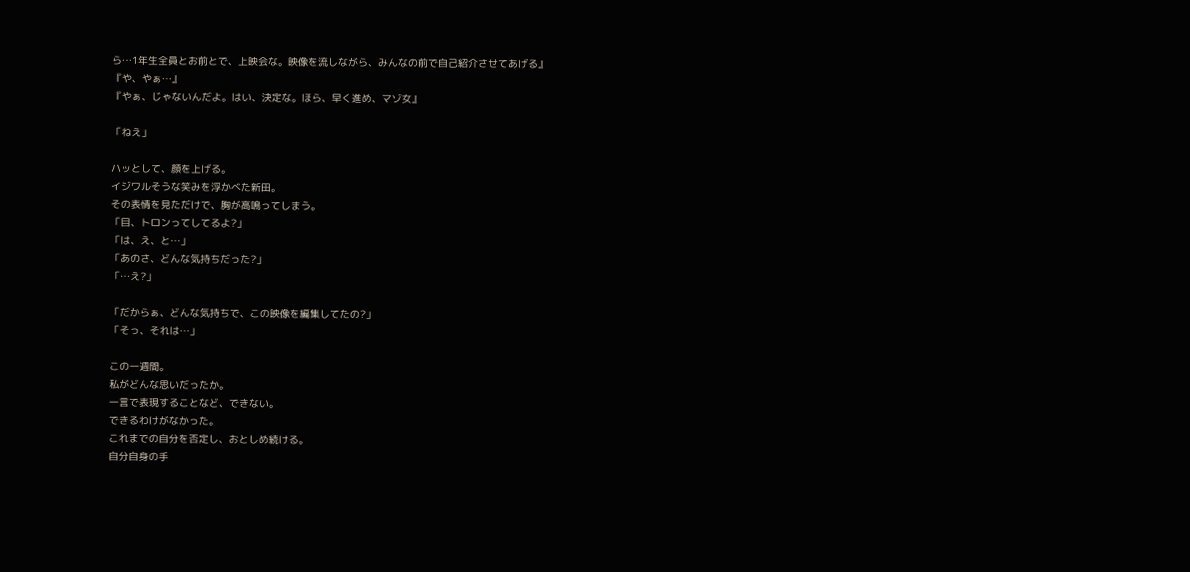ら…1年生全員とお前とで、上映会な。映像を流しながら、みんなの前で自己紹介させてあげる』
『や、やぁ…』
『やぁ、じゃないんだよ。はい、決定な。ほら、早く進め、マゾ女』

「ねえ」

ハッとして、顔を上げる。
イジワルそうな笑みを浮かべた新田。
その表情を見ただけで、胸が高鳴ってしまう。
「目、トロンってしてるよ?」
「は、え、と…」
「あのさ、どんな気持ちだった?」
「…え?」

「だからぁ、どんな気持ちで、この映像を編集してたの?」
「そっ、それは…」

この一週間。
私がどんな思いだったか。
一言で表現することなど、できない。
できるわけがなかった。
これまでの自分を否定し、おとしめ続ける。
自分自身の手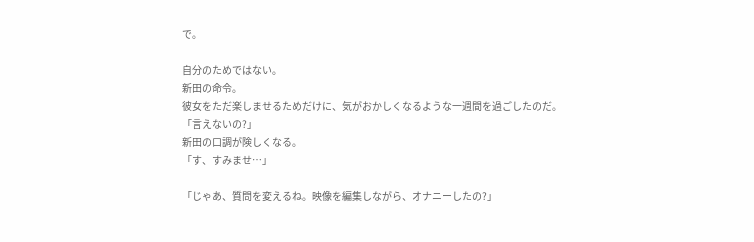で。

自分のためではない。
新田の命令。
彼女をただ楽しませるためだけに、気がおかしくなるような一週間を過ごしたのだ。
「言えないの?」
新田の口調が険しくなる。
「す、すみませ…」

「じゃあ、質問を変えるね。映像を編集しながら、オナニーしたの?」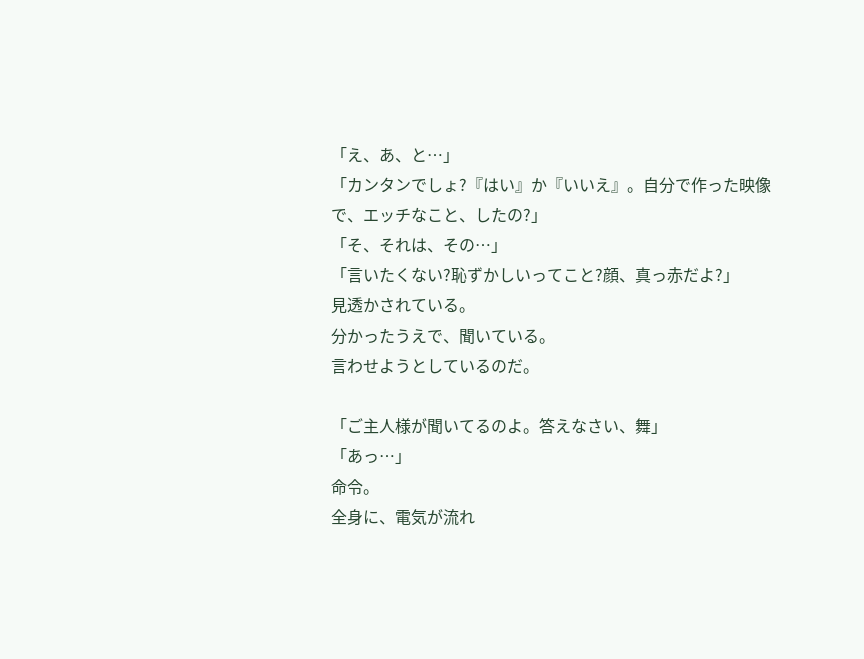「え、あ、と…」
「カンタンでしょ?『はい』か『いいえ』。自分で作った映像で、エッチなこと、したの?」
「そ、それは、その…」
「言いたくない?恥ずかしいってこと?顔、真っ赤だよ?」
見透かされている。
分かったうえで、聞いている。
言わせようとしているのだ。

「ご主人様が聞いてるのよ。答えなさい、舞」
「あっ…」
命令。
全身に、電気が流れ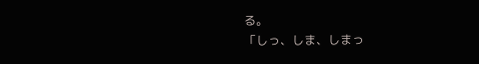る。
「しっ、しま、しまっ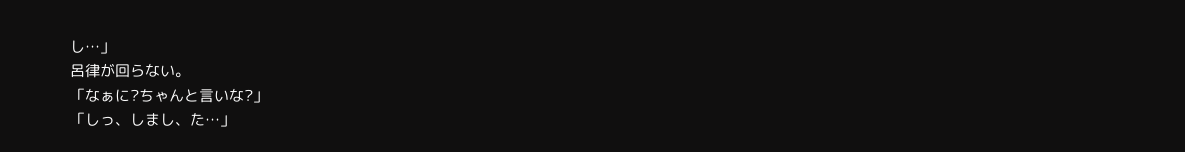し…」
呂律が回らない。
「なぁに?ちゃんと言いな?」
「しっ、しまし、た…」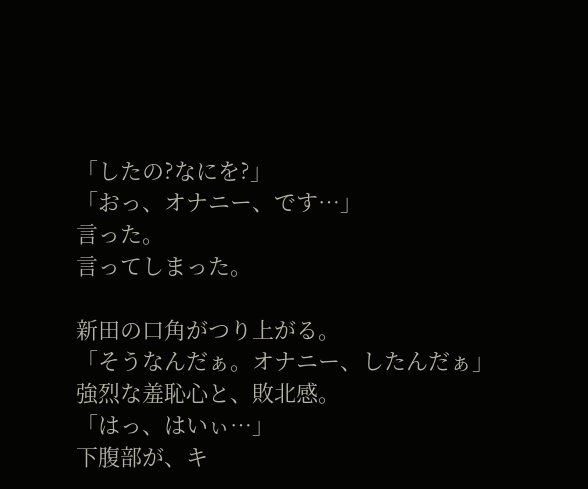「したの?なにを?」
「おっ、オナニー、です…」
言った。
言ってしまった。

新田の口角がつり上がる。
「そうなんだぁ。オナニー、したんだぁ」
強烈な羞恥心と、敗北感。
「はっ、はいぃ…」
下腹部が、キ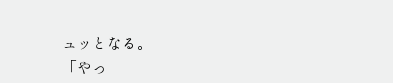ュッとなる。
「やっ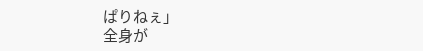ぱりねぇ」
全身が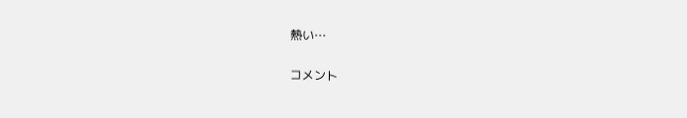熱い…

コメント